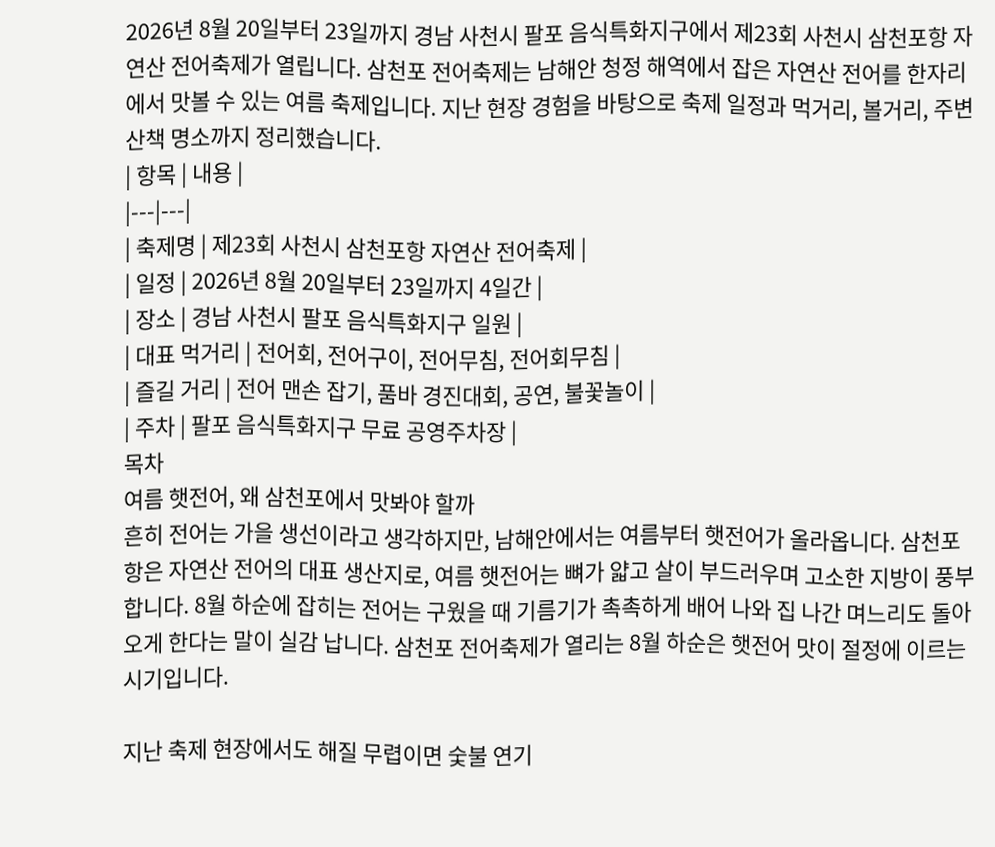2026년 8월 20일부터 23일까지 경남 사천시 팔포 음식특화지구에서 제23회 사천시 삼천포항 자연산 전어축제가 열립니다. 삼천포 전어축제는 남해안 청정 해역에서 잡은 자연산 전어를 한자리에서 맛볼 수 있는 여름 축제입니다. 지난 현장 경험을 바탕으로 축제 일정과 먹거리, 볼거리, 주변 산책 명소까지 정리했습니다.
| 항목 | 내용 |
|---|---|
| 축제명 | 제23회 사천시 삼천포항 자연산 전어축제 |
| 일정 | 2026년 8월 20일부터 23일까지 4일간 |
| 장소 | 경남 사천시 팔포 음식특화지구 일원 |
| 대표 먹거리 | 전어회, 전어구이, 전어무침, 전어회무침 |
| 즐길 거리 | 전어 맨손 잡기, 품바 경진대회, 공연, 불꽃놀이 |
| 주차 | 팔포 음식특화지구 무료 공영주차장 |
목차
여름 햇전어, 왜 삼천포에서 맛봐야 할까
흔히 전어는 가을 생선이라고 생각하지만, 남해안에서는 여름부터 햇전어가 올라옵니다. 삼천포항은 자연산 전어의 대표 생산지로, 여름 햇전어는 뼈가 얇고 살이 부드러우며 고소한 지방이 풍부합니다. 8월 하순에 잡히는 전어는 구웠을 때 기름기가 촉촉하게 배어 나와 집 나간 며느리도 돌아오게 한다는 말이 실감 납니다. 삼천포 전어축제가 열리는 8월 하순은 햇전어 맛이 절정에 이르는 시기입니다.

지난 축제 현장에서도 해질 무렵이면 숯불 연기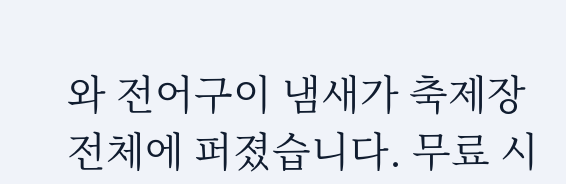와 전어구이 냄새가 축제장 전체에 퍼졌습니다. 무료 시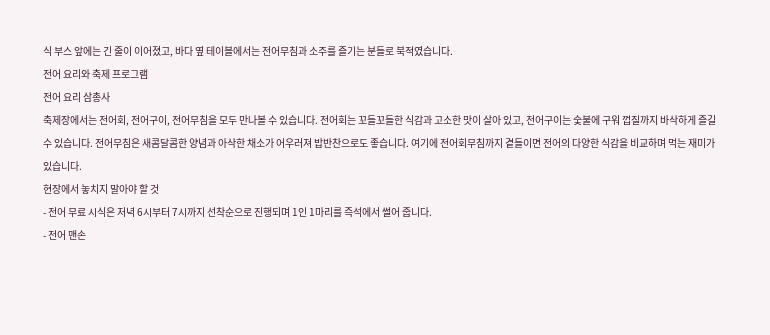식 부스 앞에는 긴 줄이 이어졌고, 바다 옆 테이블에서는 전어무침과 소주를 즐기는 분들로 북적였습니다.
전어 요리와 축제 프로그램
전어 요리 삼총사
축제장에서는 전어회, 전어구이, 전어무침을 모두 만나볼 수 있습니다. 전어회는 꼬들꼬들한 식감과 고소한 맛이 살아 있고, 전어구이는 숯불에 구워 껍질까지 바삭하게 즐길 수 있습니다. 전어무침은 새콤달콤한 양념과 아삭한 채소가 어우러져 밥반찬으로도 좋습니다. 여기에 전어회무침까지 곁들이면 전어의 다양한 식감을 비교하며 먹는 재미가 있습니다.
현장에서 놓치지 말아야 할 것
- 전어 무료 시식은 저녁 6시부터 7시까지 선착순으로 진행되며 1인 1마리를 즉석에서 썰어 줍니다.
- 전어 맨손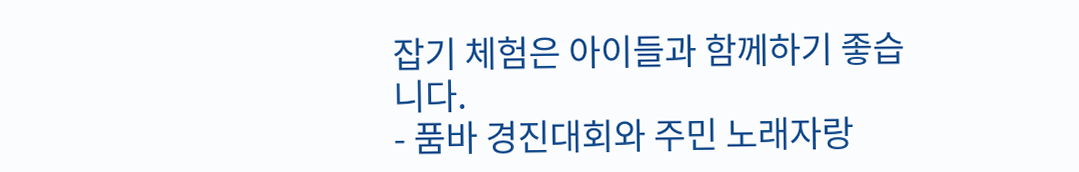잡기 체험은 아이들과 함께하기 좋습니다.
- 품바 경진대회와 주민 노래자랑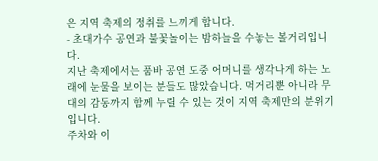은 지역 축제의 정취를 느끼게 합니다.
- 초대가수 공연과 불꽃놀이는 밤하늘을 수놓는 볼거리입니다.
지난 축제에서는 품바 공연 도중 어머니를 생각나게 하는 노래에 눈물을 보이는 분들도 많았습니다. 먹거리뿐 아니라 무대의 감동까지 함께 누릴 수 있는 것이 지역 축제만의 분위기입니다.
주차와 이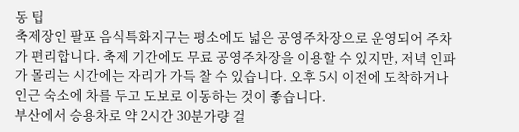동 팁
축제장인 팔포 음식특화지구는 평소에도 넓은 공영주차장으로 운영되어 주차가 편리합니다. 축제 기간에도 무료 공영주차장을 이용할 수 있지만, 저녁 인파가 몰리는 시간에는 자리가 가득 찰 수 있습니다. 오후 5시 이전에 도착하거나 인근 숙소에 차를 두고 도보로 이동하는 것이 좋습니다.
부산에서 승용차로 약 2시간 30분가량 걸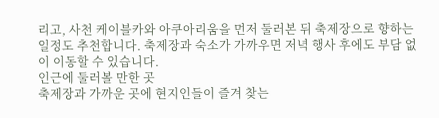리고, 사천 케이블카와 아쿠아리움을 먼저 둘러본 뒤 축제장으로 향하는 일정도 추천합니다. 축제장과 숙소가 가까우면 저녁 행사 후에도 부담 없이 이동할 수 있습니다.
인근에 둘러볼 만한 곳
축제장과 가까운 곳에 현지인들이 즐겨 찾는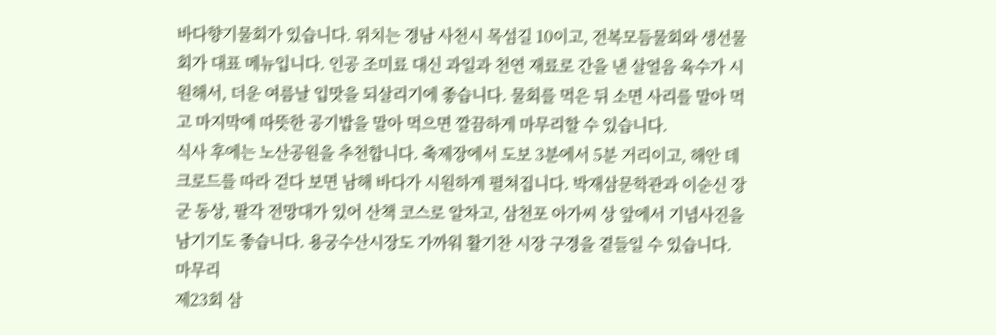바다향기물회가 있습니다. 위치는 경남 사천시 목섬길 10이고, 전복모듬물회와 생선물회가 대표 메뉴입니다. 인공 조미료 대신 과일과 천연 재료로 간을 낸 살얼음 육수가 시원해서, 더운 여름날 입맛을 되살리기에 좋습니다. 물회를 먹은 뒤 소면 사리를 말아 먹고 마지막에 따뜻한 공기밥을 말아 먹으면 깔끔하게 마무리할 수 있습니다.
식사 후에는 노산공원을 추천합니다. 축제장에서 도보 3분에서 5분 거리이고, 해안 데크로드를 따라 걷다 보면 남해 바다가 시원하게 펼쳐집니다. 박재삼문학관과 이순신 장군 동상, 팔각 전망대가 있어 산책 코스로 알차고, 삼천포 아가씨 상 앞에서 기념사진을 남기기도 좋습니다. 용궁수산시장도 가까워 활기찬 시장 구경을 곁들일 수 있습니다.
마무리
제23회 삼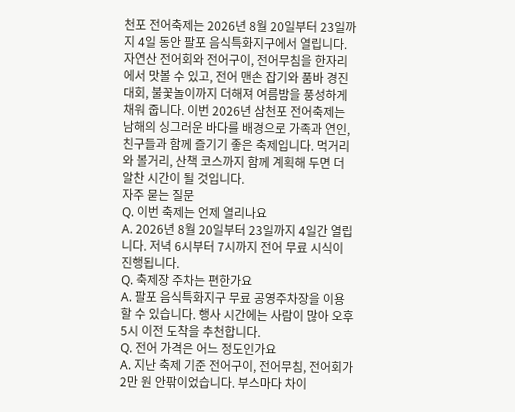천포 전어축제는 2026년 8월 20일부터 23일까지 4일 동안 팔포 음식특화지구에서 열립니다. 자연산 전어회와 전어구이, 전어무침을 한자리에서 맛볼 수 있고, 전어 맨손 잡기와 품바 경진대회, 불꽃놀이까지 더해져 여름밤을 풍성하게 채워 줍니다. 이번 2026년 삼천포 전어축제는 남해의 싱그러운 바다를 배경으로 가족과 연인, 친구들과 함께 즐기기 좋은 축제입니다. 먹거리와 볼거리, 산책 코스까지 함께 계획해 두면 더 알찬 시간이 될 것입니다.
자주 묻는 질문
Q. 이번 축제는 언제 열리나요
A. 2026년 8월 20일부터 23일까지 4일간 열립니다. 저녁 6시부터 7시까지 전어 무료 시식이 진행됩니다.
Q. 축제장 주차는 편한가요
A. 팔포 음식특화지구 무료 공영주차장을 이용할 수 있습니다. 행사 시간에는 사람이 많아 오후 5시 이전 도착을 추천합니다.
Q. 전어 가격은 어느 정도인가요
A. 지난 축제 기준 전어구이, 전어무침, 전어회가 2만 원 안팎이었습니다. 부스마다 차이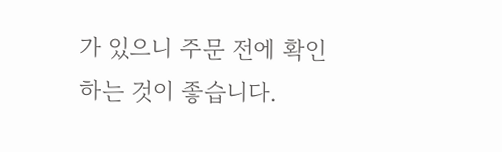가 있으니 주문 전에 확인하는 것이 좋습니다.